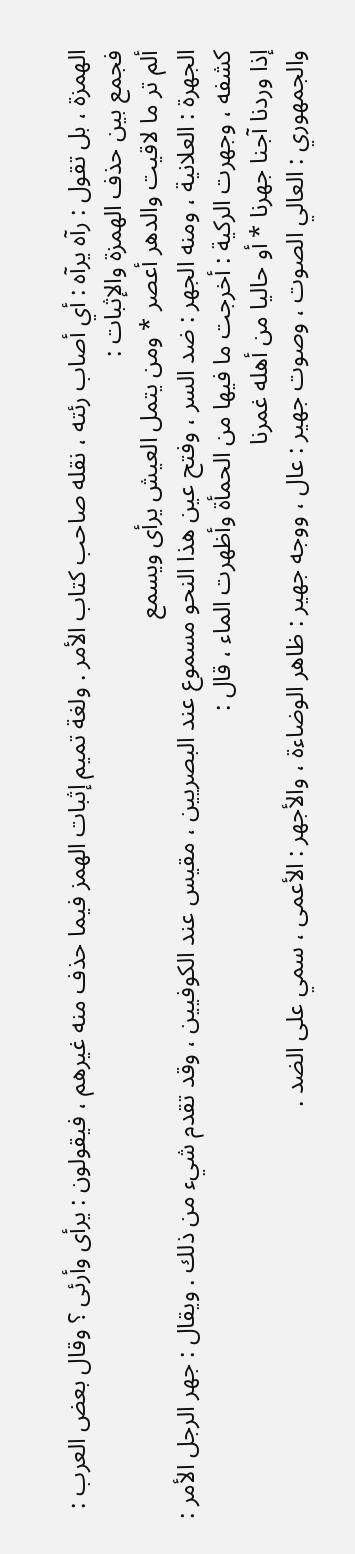الهمزة ، بل تقول : رآه يرآه : أي أصاب رئته ، نقله صاحب كتاب الأمر . ولغة تميم إثبات الهمز فيما حذف منه غيرهم ، فيقولون : يرأى وأرئى ؟ وقال بعض العرب : فجمع بين حذف الهمزة والإثبات :
ألم تر ما لاقيت والدهر أعصر * ومن يتمل العيش يرأى ويسمع
الجهرة : العلانية ، ومنه الجهر : ضد السر ، وفتح عين هذا النحو مسموع عند البصريين ، مقيس عند الكوفيين ، وقد تقدم شيء من ذلك . ويقال : جهر الرجل الأمر :
كشفه ، وجهرت الركية : أخرجت ما فيها من الحمأة وأظهرت الماء ، قال :
إذا وردنا آجنا جهرنا * أو حاليا من أهله غمرنا
والجمهوري : العالي الصوت ، وصوت جهير : عال ، ووجه جهير : ظاهر الوضاءة ، والأجهر : الأعمى ، سمي على الضد .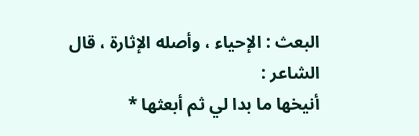البعث : الإحياء ، وأصله الإثارة ، قال الشاعر :
أنيخها ما بدا لي ثم أبعثها *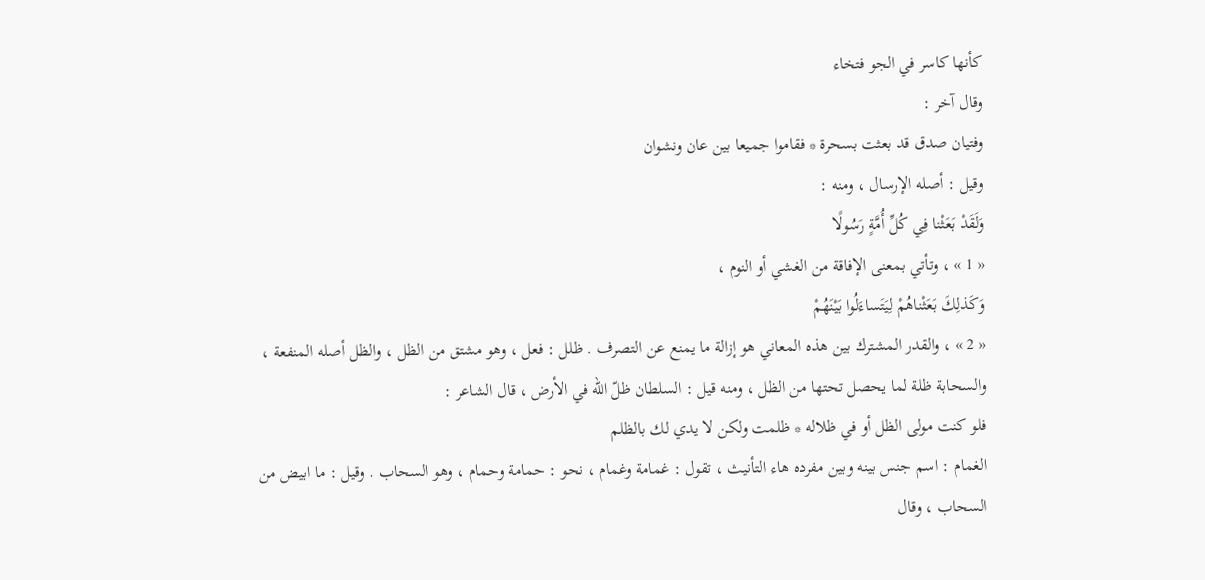كأنها كاسر في الجو فتخاء
وقال آخر :
وفتيان صدق قد بعثت بسحرة * فقاموا جميعا بين عان ونشوان
وقيل : أصله الإرسال ، ومنه :
وَلَقَدْ بَعَثْنا فِي كُلِّ أُمَّةٍ رَسُولًا
« 1 » ، وتأتي بمعنى الإفاقة من الغشي أو النوم ،
وَكَذلِكَ بَعَثْناهُمْ لِيَتَساءَلُوا بَيْنَهُمْ
« 2 » ، والقدر المشترك بين هذه المعاني هو إزالة ما يمنع عن التصرف . ظلل : فعل ، وهو مشتق من الظل ، والظل أصله المنفعة ، والسحابة ظلة لما يحصل تحتها من الظل ، ومنه قيل : السلطان ظلّ اللّه في الأرض ، قال الشاعر :
فلو كنت مولى الظل أو في ظلاله * ظلمت ولكن لا يدي لك بالظلم
الغمام : اسم جنس بينه وبين مفرده هاء التأنيث ، تقول : غمامة وغمام ، نحو : حمامة وحمام ، وهو السحاب . وقيل : ما ابيض من السحاب ، وقال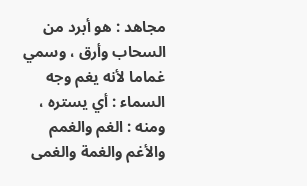مجاهد : هو أبرد من السحاب وأرق ، وسمي غماما لأنه يغم وجه السماء : أي يستره ، ومنه : الغم والغمم والأغم والغمة والغمى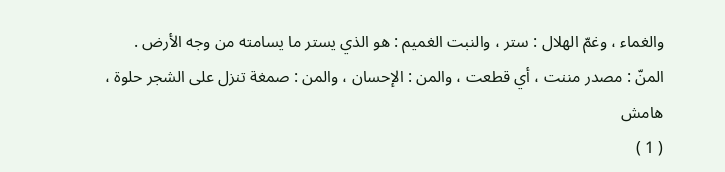والغماء ، وغمّ الهلال : ستر ، والنبت الغميم : هو الذي يستر ما يسامته من وجه الأرض .
المنّ : مصدر مننت ، أي قطعت ، والمن : الإحسان ، والمن : صمغة تنزل على الشجر حلوة ،
هامش
( 1 )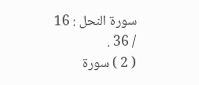سورة النحل : 16 / 36 .
( 2 ) سورة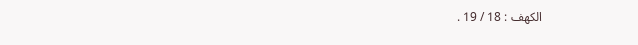الكهف : 18 / 19 .